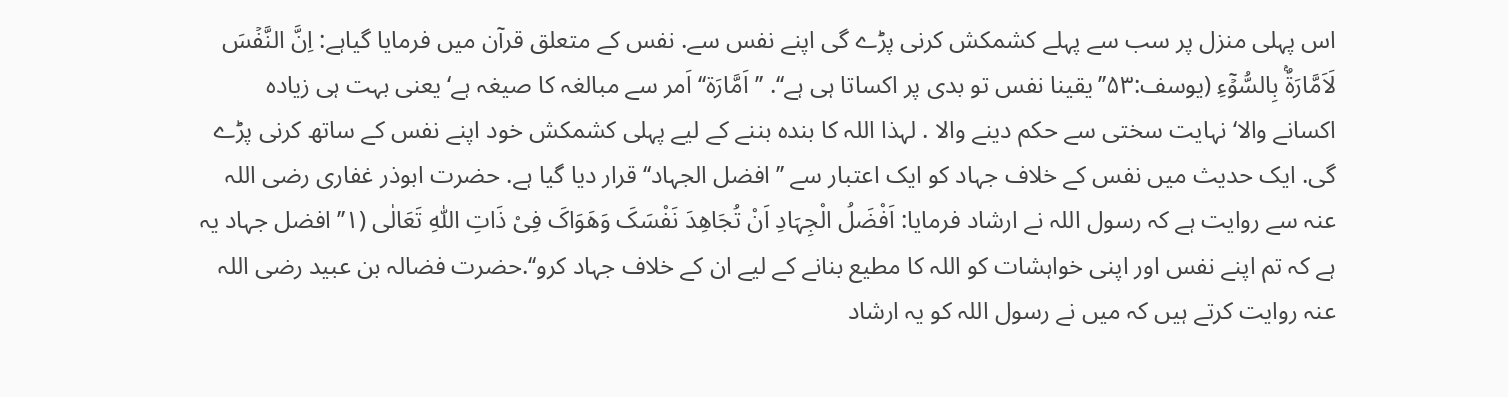اس پہلی منزل پر سب سے پہلے کشمکش کرنی پڑے گی اپنے نفس سے. نفس کے متعلق قرآن میں فرمایا گیاہے: اِنَّ النَّفۡسَ لَاَمَّارَۃٌۢ بِالسُّوۡٓءِ (یوسف:۵۳’’یقینا نفس تو بدی پر اکساتا ہی ہے‘‘. ’’اَمَّارَۃ‘‘ اَمر سے مبالغہ کا صیغہ ہے‘ یعنی بہت ہی زیادہ اکسانے والا‘ نہایت سختی سے حکم دینے والا . لہذا اللہ کا بندہ بننے کے لیے پہلی کشمکش خود اپنے نفس کے ساتھ کرنی پڑے گی. ایک حدیث میں نفس کے خلاف جہاد کو ایک اعتبار سے ’’افضل الجہاد‘‘ قرار دیا گیا ہے. حضرت ابوذر غفاری رضی اللہ عنہ سے روایت ہے کہ رسول اللہ نے ارشاد فرمایا: اَفْضَلُ الْجِہَادِ اَنْ تُجَاھِدَ نَفْسَکَ وَھَوَاکَ فِیْ ذَاتِ اللّٰہِ تَعَالٰی (۱’’افضل جہاد یہ ہے کہ تم اپنے نفس اور اپنی خواہشات کو اللہ کا مطیع بنانے کے لیے ان کے خلاف جہاد کرو‘‘.حضرت فضالہ بن عبید رضی اللہ عنہ روایت کرتے ہیں کہ میں نے رسول اللہ کو یہ ارشاد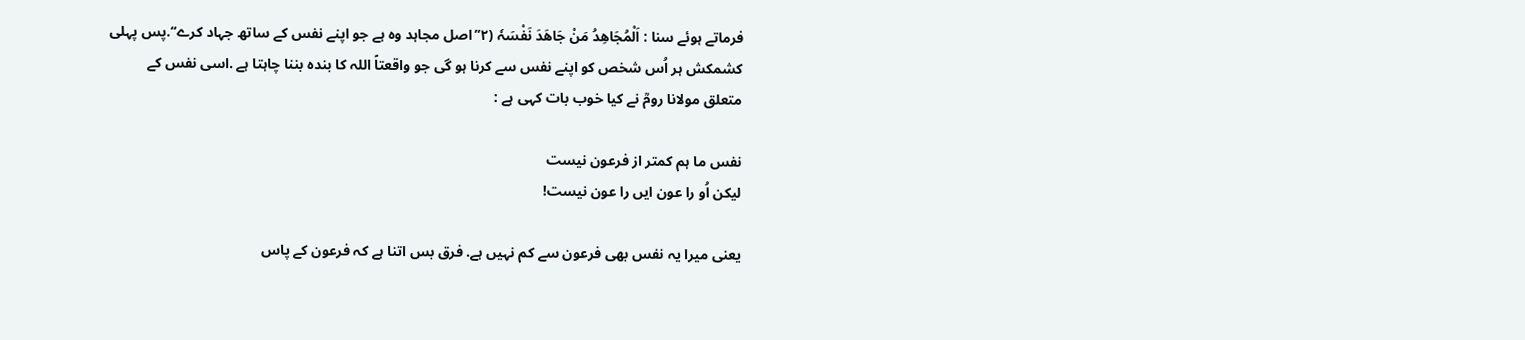فرماتے ہوئے سنا : اَلْمُجَاھِدُ مَنْ جَاھَدَ نَفْسَہٗ (۲’’اصل مجاہد وہ ہے جو اپنے نفس کے ساتھ جہاد کرے‘‘.پس پہلی کشمکش ہر اُس شخص کو اپنے نفس سے کرنا ہو گی جو واقعتاً اللہ کا بندہ بننا چاہتا ہے .اسی نفس کے متعلق مولانا رومؒ نے کیا خوب بات کہی ہے :

نفس ما ہم کمتر از فرعون نیست
لیکن اُو را عون ایں را عون نیست!

یعنی میرا یہ نفس بھی فرعون سے کم نہیں ہے. فرق بس اتنا ہے کہ فرعون کے پاس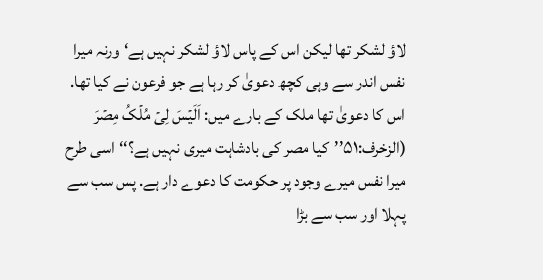لاؤ لشکر تھا لیکن اس کے پاس لاؤ لشکر نہیں ہے‘ورنہ میرا نفس اندر سے وہی کچھ دعویٰ کر رہا ہے جو فرعون نے کیا تھا. اس کا دعویٰ تھا ملک کے بارے میں: اَلَیۡسَ لِیۡ مُلۡکُ مِصۡرَ (الزخرف:۵۱’’کیا مصر کی بادشاہت میری نہیں ہے؟‘‘اسی طرح میرا نفس میرے وجود پر حکومت کا دعوے دار ہے. پس سب سے پہلا اور سب سے بڑا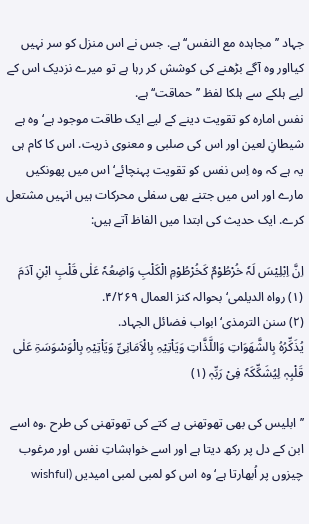جہاد ’’مجاہدہ مع النفس‘‘ ہے. جس نے اس منزل کو سر نہیں کیااور وہ آگے بڑھنے کی کوشش کر رہا ہے تو میرے نزدیک اس کے لیے ہلکے سے ہلکا لفظ ’’حماقت‘‘ ہے.
نفس امارہ کو تقویت دینے کے لیے ایک طاقت موجود ہے‘ وہ ہے شیطانِ لعین اور اس کی صلبی و معنوی ذریت. اس کا کام ہی یہ ہے کہ وہ اِس نفس کو تقویت پہنچائے‘ اس میں پھونکیں مارے اور اس میں جتنے بھی سفلی محرکات ہیں انہیں مشتعل کرے. ایک حدیث کی ابتدا میں الفاظ آتے ہیں:

اِنَّ اِبْلِیْسَ لَہٗ خُرْطُوْمٌ کَخُرْطُوْمِ الْکَلْبِ وَاضِعُہٗ عَلٰی قَلْبِ ابْنِ آدَمَ (۱) رواہ الدیلمی‘ بحوالہ کنز العمال ۴/۲۶۹.
(۲) سنن الترمذی‘ ابواب فضائل الجہاد.
یُذَکِّرُہُ بِالشَّھَوَاتِ وَاللَّذَّاتِ وَیَاْتِیْہِ بِالْاَمَانِیِّ وَیَاْتِیْہِ بِالْوَسْوَسَۃِ عَلٰی قَلْبِہٖ لِیُشَکِّکَہٗ فِیْ رَبِّہٖ (۱)

’’ابلیس کی بھی تھوتھنی ہے کتے کی تھوتھنی کی طرح .وہ اسے ابن کے دل پر رکھ دیتا ہے اور اسے خواہشاتِ نفس اور مرغوب چیزوں پر اُبھارتا ہے‘ وہ اس کو لمبی لمبی امیدیں (wishful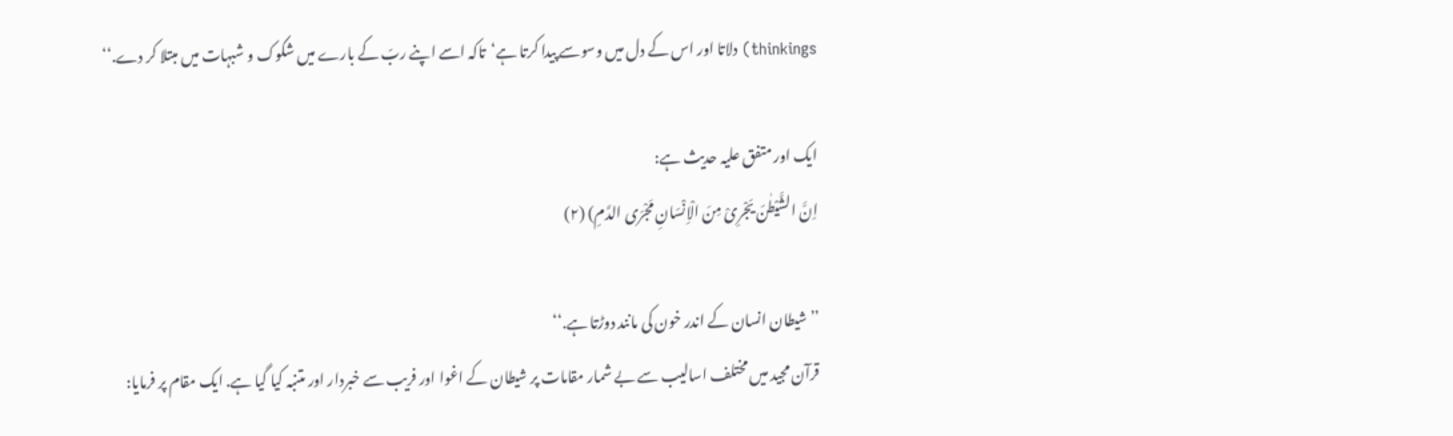thinkings) دلاتا اور اس کے دل میں وسوسے پیدا کرتا ہے‘تاکہ اسے اپنے ربّ کے بارے میں شکوک و شبہات میں مبتلا کر دے.‘‘

ایک اور متفق علیہ حدیث ہے:
اِنَّ الشَّیْطٰنَ یَجْرِیْ مِنَ الْاِنْسَانِ مَجْرَی الدَّمِ) (۲)

’’شیطان انسان کے اندر خون کی مانند دوڑتا ہے.‘‘
قرآن مجید میں مختلف اسالیب سے بے شمار مقامات پر شیطان کے اغوا اور فریب سے خبردار اور متنبہ کیا گیا ہے. ایک مقام پر فرمایا: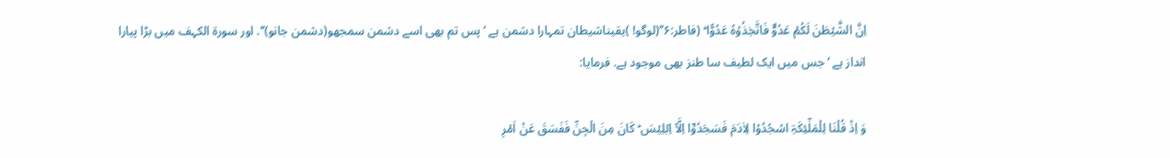اِنَّ الشَّیۡطٰنَ لَکُمۡ عَدُوٌّ فَاتَّخِذُوۡہُ عَدُوًّا ؕ (فاطر:۶’’(لوگو! )یقیناشیطان تمہارا دشمن ہے ‘پس تم بھی اسے دشمن سمجھو(دشمن جانو)‘‘. اور سورۃ الکہف میں بڑا پیارا انداز ہے ‘جس میں ایک لطیف سا طنز بھی موجود ہے. فرمایا:

وَ اِذۡ قُلۡنَا لِلۡمَلٰٓئِکَۃِ اسۡجُدُوۡا لِاٰدَمَ فَسَجَدُوۡۤا اِلَّاۤ اِبۡلِیۡسَ ؕ کَانَ مِنَ الۡجِنِّ فَفَسَقَ عَنۡ اَمۡرِ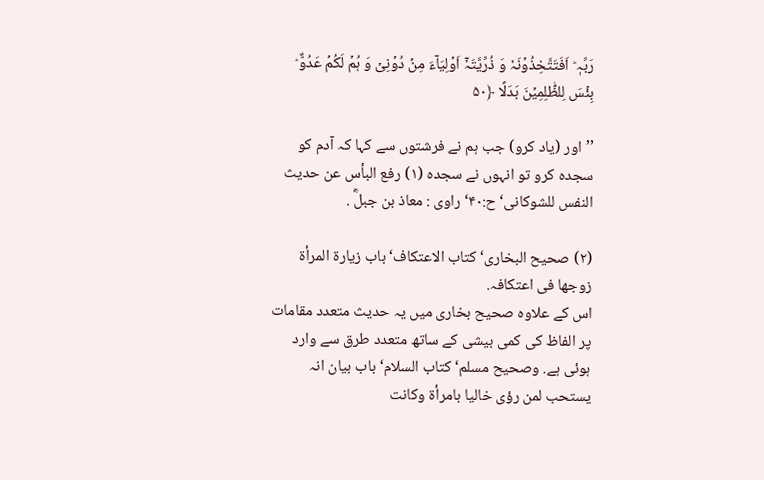رَبِّہٖ ؕ اَفَتَتَّخِذُوۡنَہٗ وَ ذُرِّیَّتَہٗۤ اَوۡلِیَآءَ مِنۡ دُوۡنِیۡ وَ ہُمۡ لَکُمۡ عَدُوٌّ ؕ بِئۡسَ لِلظّٰلِمِیۡنَ بَدَلًا ﴿۵۰

’’اور (یاد کرو) جب ہم نے فرشتوں سے کہا کہ آدم کو سجدہ کرو تو انہوں نے سجدہ (۱) رفع البأس عن حدیث النفس للشوکانی‘ ح:۴۰‘ راوی : معاذ بن جبلؓ .

(۲) صحیح البخاری‘ کتاب الاعتکاف‘ باب زیارۃ المرأۃ زوجھا فی اعتکافہ.
اس کے علاوہ صحیح بخاری میں یہ حدیث متعدد مقامات پر الفاظ کی کمی بیشی کے ساتھ متعدد طرق سے وارد ہوئی ہے. وصحیح مسلم‘ کتاب السلام‘ باب بیان انہ یستحب لمن رؤی خالیا بامرأۃ وکانت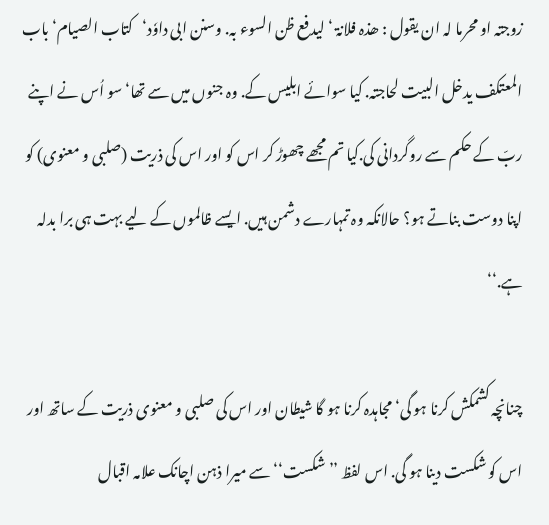زوجتہ او محرما لہ ان یقول : ھذہ فلانۃ ‘ لیدفع ظن السوء بہ. وسنن ابی داوٗد‘کتاب الصیام‘ باب المعتکف یدخل البیت لحاجتہ. کیا سوائے ابلیس کے. وہ جنوں میں سے تھا‘ سو اُس نے اپنے ربّ کے حکم سے روگردانی کی.کیا تم مجھے چھوڑ کر اس کو اور اس کی ذریت (صلبی و معنوی) کو اپنا دوست بناتے ہو؟ حالانکہ وہ تمہارے دشمن ہیں. ایسے ظالموں کے لیے بہت ہی برا بدلہ ہے.‘‘

چنانچہ کشمکش کرنا ہو گی‘ مجاہدہ کرنا ہو گا شیطان اور اس کی صلبی و معنوی ذریت کے ساتھ اور اس کو شکست دینا ہو گی. اس لفظ ’’شکست‘‘ سے میرا ذہن اچانک علامہ اقبال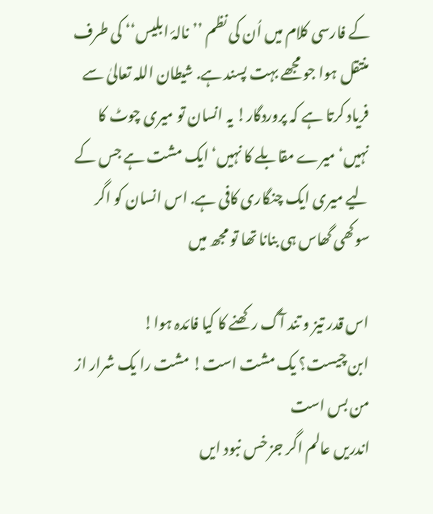کے فارسی کلام میں اُن کی نظم ’’نالۂ ابلیس‘‘ کی طرف منتقل ہوا جو مجھے بہت پسند ہے. شیطان اللہ تعالیٰ سے فریاد کرتا ہے کہ پروردگار! یہ انسان تو میری چوٹ کا نہیں‘ میرے مقابلے کا نہیں‘ ایک مشت ہے جس کے لیے میری ایک چنگاری کافی ہے. اس انسان کو اگر سوکھی گھاس ہی بنانا تھا تو مجھ میں

اس قدر تیز و تند آگ رکھنے کا کیا فائدہ ہوا!
ابن چیست؟ یک مشت است! مشت را یک شرار از من بس است
اندریں عالم اگر جز خس نبود ایں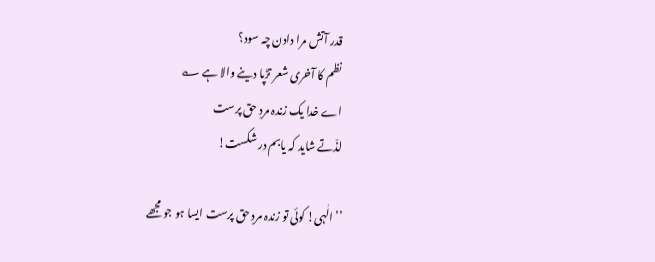قدر آتش مرا دادن چہ سود؟
نظم کا آخری شعر تڑپا دینے والا ہے ؎
اے خدا یک زندہ مردِ حق پرست
لذّتے شاید کہ یابم در شکست!

’’الٰہی! کوئی تو زندہ مردِ حق پرست ایسا ہو جو مجھے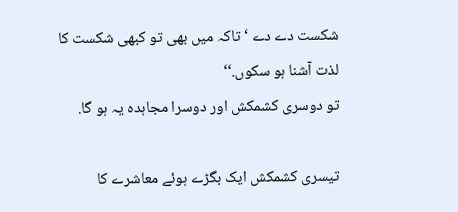شکست دے دے ‘تاکہ میں بھی تو کبھی شکست کا لذت آشنا ہو سکوں.‘‘
تو دوسری کشمکش اور دوسرا مجاہدہ یہ ہو گا.

تیسری کشمکش ایک بگڑے ہوئے معاشرے کا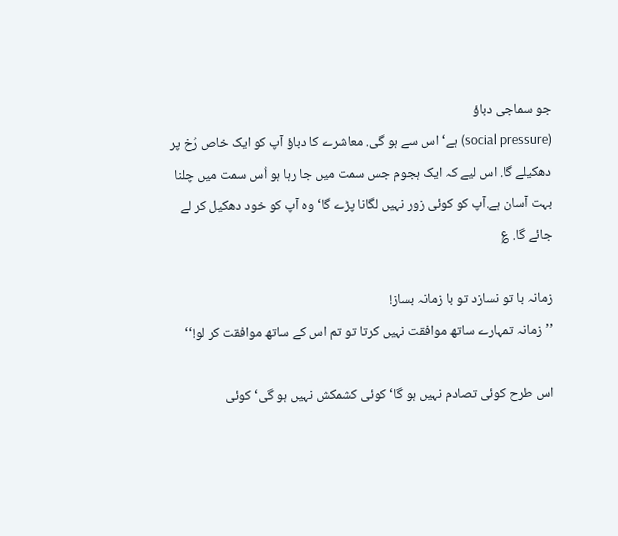جو سماجی دباؤ
(social pressure) ہے‘ اس سے ہو گی. معاشرے کا دباؤ آپ کو ایک خاص رُخ پر دھکیلے گا. اس لیے کہ ایک ہجوم جس سمت میں جا رہا ہو اُس سمت میں چلنا بہت آسان ہے.آپ کو کوئی زور نہیں لگانا پڑے گا‘ وہ آپ کو خود دھکیل کر لے جائے گا. ؏

زمانہ با تو نسازد تو با زمانہ بساز!
’’زمانہ تمہارے ساتھ موافقت نہیں کرتا تو تم اس کے ساتھ موافقت کر لو!‘‘

اس طرح کوئی تصادم نہیں ہو گا‘ کوئی کشمکش نہیں ہو گی‘ کوئی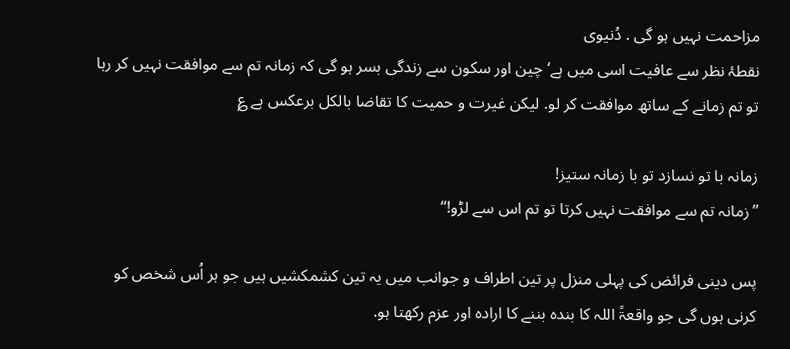مزاحمت نہیں ہو گی . دُنیوی
نقطۂ نظر سے عافیت اسی میں ہے‘ چین اور سکون سے زندگی بسر ہو گی کہ زمانہ تم سے موافقت نہیں کر رہا تو تم زمانے کے ساتھ موافقت کر لو. لیکن غیرت و حمیت کا تقاضا بالکل برعکس ہے ؏

زمانہ با تو نسازد تو با زمانہ ستیز!
’’زمانہ تم سے موافقت نہیں کرتا تو تم اس سے لڑو!‘‘

پس دینی فرائض کی پہلی منزل پر تین اطراف و جوانب میں یہ تین کشمکشیں ہیں جو ہر اُس شخص کو کرنی ہوں گی جو واقعۃً اللہ کا بندہ بننے کا ارادہ اور عزم رکھتا ہو.